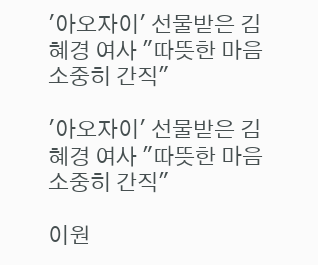'아오자이' 선물받은 김혜경 여사 "따뜻한 마음 소중히 간직"

'아오자이' 선물받은 김혜경 여사 "따뜻한 마음 소중히 간직"

이원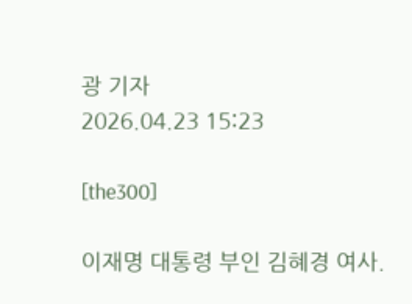광 기자
2026.04.23 15:23

[the300]

이재명 대통령 부인 김혜경 여사.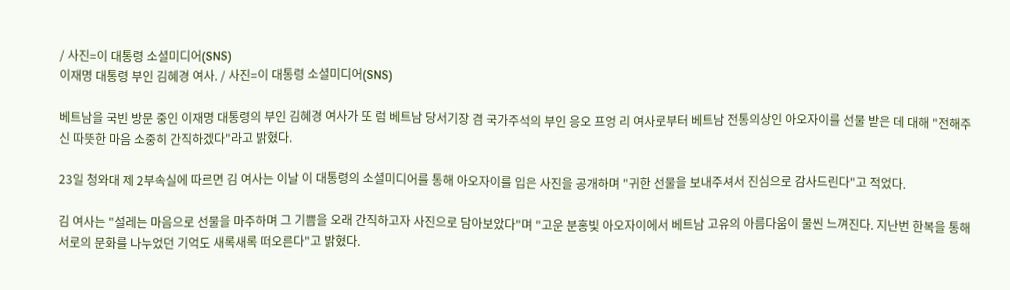/ 사진=이 대통령 소셜미디어(SNS)
이재명 대통령 부인 김혜경 여사. / 사진=이 대통령 소셜미디어(SNS)

베트남을 국빈 방문 중인 이재명 대통령의 부인 김혜경 여사가 또 럼 베트남 당서기장 겸 국가주석의 부인 응오 프엉 리 여사로부터 베트남 전통의상인 아오자이를 선물 받은 데 대해 "전해주신 따뜻한 마음 소중히 간직하겠다"라고 밝혔다.

23일 청와대 제 2부속실에 따르면 김 여사는 이날 이 대통령의 소셜미디어를 통해 아오자이를 입은 사진을 공개하며 "귀한 선물을 보내주셔서 진심으로 감사드린다"고 적었다.

김 여사는 "설레는 마음으로 선물을 마주하며 그 기쁨을 오래 간직하고자 사진으로 담아보았다"며 "고운 분홍빛 아오자이에서 베트남 고유의 아름다움이 물씬 느껴진다. 지난번 한복을 통해 서로의 문화를 나누었던 기억도 새록새록 떠오른다"고 밝혔다.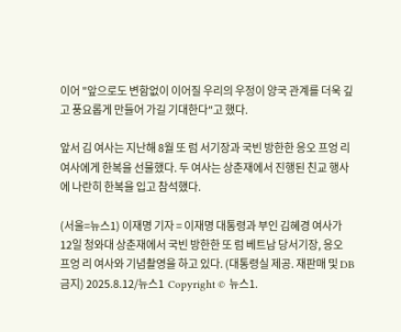이어 "앞으로도 변함없이 이어질 우리의 우정이 양국 관계를 더욱 깊고 풍요롭게 만들어 가길 기대한다"고 했다.

앞서 김 여사는 지난해 8월 또 럼 서기장과 국빈 방한한 응오 프엉 리 여사에게 한복을 선물했다. 두 여사는 상춘재에서 진행된 친교 행사에 나란히 한복을 입고 참석했다.

(서울=뉴스1) 이재명 기자 = 이재명 대통령과 부인 김혜경 여사가 12일 청와대 상춘재에서 국빈 방한한 또 럼 베트남 당서기장, 응오 프엉 리 여사와 기념촬영을 하고 있다. (대통령실 제공. 재판매 및 DB금지) 2025.8.12/뉴스1  Copyright © 뉴스1.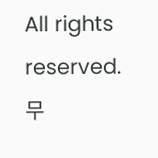All rights reserved. 무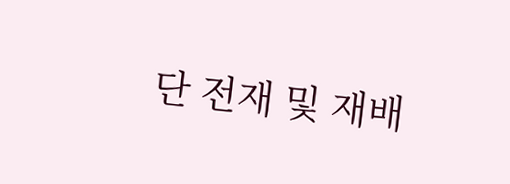단 전재 및 재배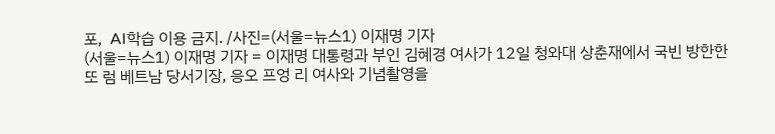포,  AI학습 이용 금지. /사진=(서울=뉴스1) 이재명 기자
(서울=뉴스1) 이재명 기자 = 이재명 대통령과 부인 김혜경 여사가 12일 청와대 상춘재에서 국빈 방한한 또 럼 베트남 당서기장, 응오 프엉 리 여사와 기념촬영을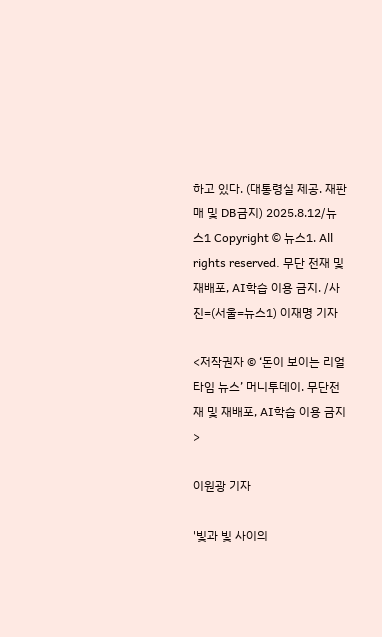하고 있다. (대통령실 제공. 재판매 및 DB금지) 2025.8.12/뉴스1 Copyright © 뉴스1. All rights reserved. 무단 전재 및 재배포, AI학습 이용 금지. /사진=(서울=뉴스1) 이재명 기자

<저작권자 © ‘돈이 보이는 리얼타임 뉴스’ 머니투데이. 무단전재 및 재배포, AI학습 이용 금지>

이원광 기자

'빛과 빛 사이의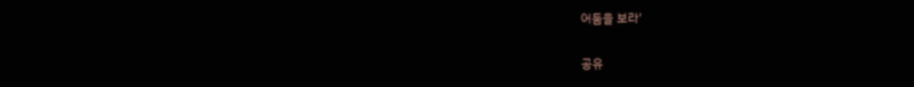어둠을 보라'

공유